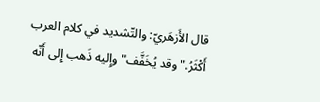قال الأَزهَريّ: والتّشديد في كلام العرب أَكْثَرُ."وقد يُخَفَّف"وإِليه ذَهب إِلى أَنّه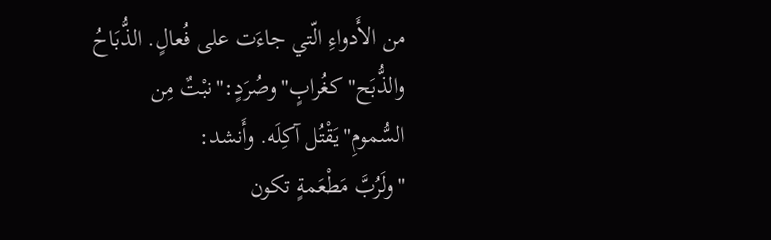من الأَدواءِ الّتي جاءَت على فُعالٍ. الذُّبَاحُ والذُّبَح"كغُرابٍ"وصُرَدٍ:"نبْتٌ مِن السُّمومِ"يَقْتُل آكِلَه. وأَنشد:
"ولَرُبَّ مَطْعَمةٍ تكون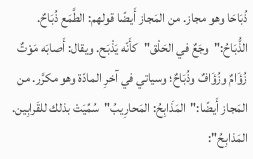ذُبَاحَا وهو مجاز. من المَجاز أَيضًا قولهم: الطَّمَع ذُبَاحٌ. الذُّبَاحُ:"وجَعٌ في الحَلْق"كأَنّه يَذْبَح. ويقال: أَصابَه مَوْتٌ زُؤَامٌ وزُؤَافٌ وذُبَاحٌ؛ وسياتي في آخرِ المادّة وهو مكرَّر. من المَجاز أَيضًا:"المَذَابِحُ: المَحارِيبُ"سُمِّيَتْ بذلك للقَرابِين. المَذابِحُ":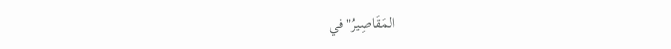المَقَاصِيرُ"في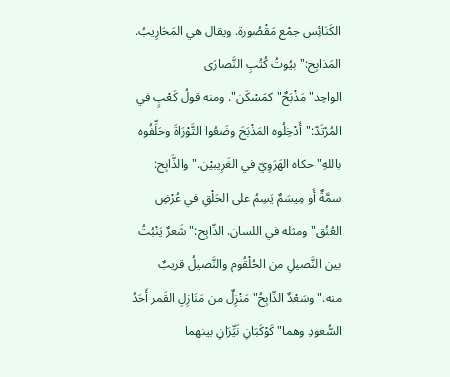الكَنَائِس جمْع مَقْصُورة. ويقال هي المَحَارِيبُ. المَذابِح:"بيُوتُ كُتُبِ النَّصارَى الواحِد"مَذْبَحٌ"كمَسْكَن". ومنه قولُ كَعْبٍ في المُرْتَدّ:"أَدْخِلُوه المَذْبَحَ وضَعُوا التَّوْرَاةَ وحَلِّفُوه باللهِ"حكاه الهَرَوِيّ في الغَرِيبيْن."والذَّابِح: سمَّةٌ أَو مِيسَمٌ يَسِمُ على الحَلْقِ في عُرْضِ العُنُق"ومثله في اللسان. الذّابِح:"شَعرٌ يَنْبُتُ بين النَّصيلِ من الحُلْقُوم والنَّصيلُ قريبٌ منه."وسَعْدٌ الذّابِحُ"مَنْزِلٌ من مَنَازِلِ القَمر أَحَدُ السُّعودِ وهما"كَوْكَبَانِ نَيِّرَانِ بينهما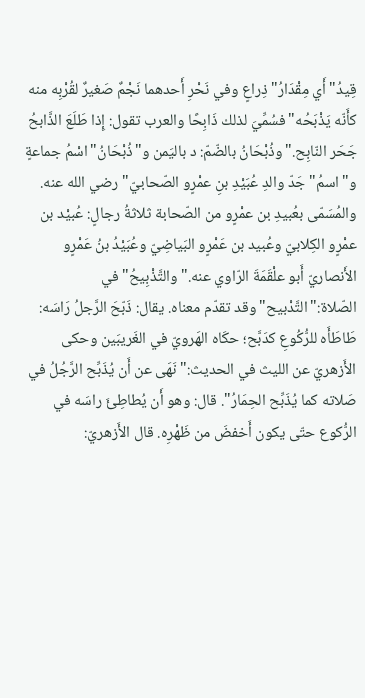قِيدُ"أَي مِقْدَارُ"ذِراعٍ وفي نَحْرِ أَحدهما نَجْمٌ صَغيرٌ لقُرْبِه منه كأَنّه يَذْبَحُه"فسُمِّيَ لذلك ذَابِحًا والعرب تقول: إِذا طَلَعَ الذَّابحُ جَحَر النّابِح."وذُبْحَانُ بالضّمّ: د باليَمن و"ذُبْحَانُ"اسْمُ جماعةٍ و"اسمُ"جَدّ والدِ عُبَيْدِ بنِ عمْرٍو الصّحابيّ"رضي الله عنه. والمُسَمّى بعُبيدِ بن عمْرٍو من الصّحابة ثلاثةُ رجالٍ: عُبيْد بن عمْرٍو الكِلابيّ وعُبيد بن عَمْرٍو البَياضِيّ وعُبَيْدُ بنُ عَمْرٍو الأَنصاريّ أَبو علْقَمَةَ الرّاوي عنه."والتَّذْبِيحُ"في الصّلاة:"التَّدْبيح"وقد تقدّم معناه. يقال: ذَبّحَ الرَّجلُ رَاسَه: طَاطَأَه للرُّكُوعِ كدَبَّح؛ حكَاه الهَرويّ في الغَريبَين وحكى الأَزهريّ عن الليث في الحديث:"نَهَى عن أَن يُذَبِّح الرَّجُلُ في صَلاته كما يُذَبِّح الحِمَارُ". قال: وهو أَن يُطاطِئَ راسَه في الرُّكوع حتّى يكون أَخفضَ من ظَهْرِه. قال الأَزهريّ: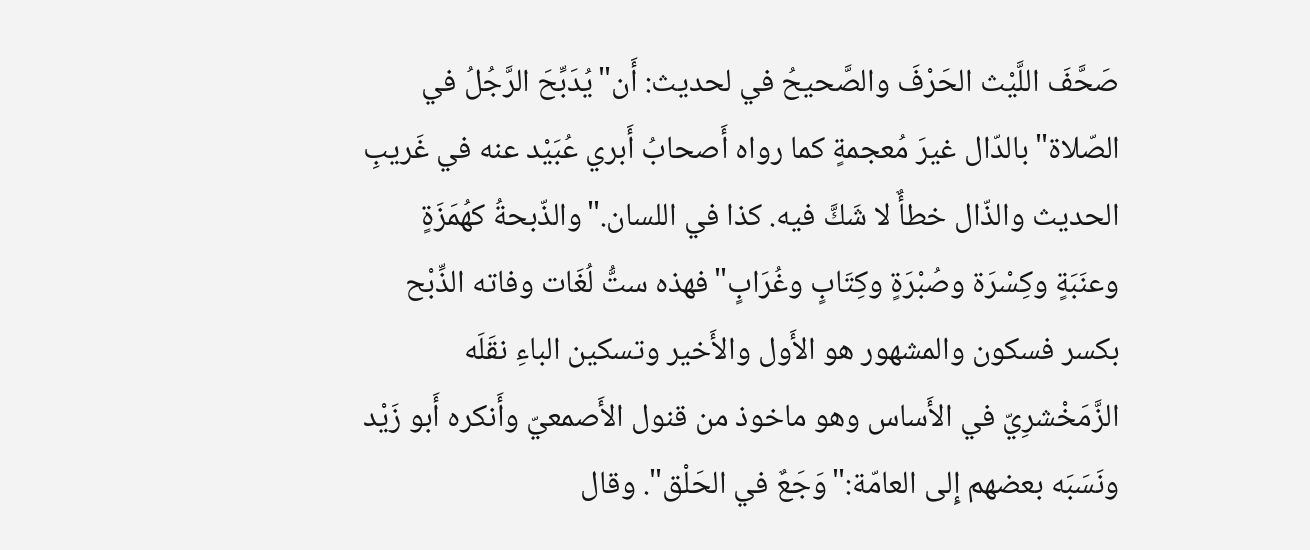صَحَّفَ اللَّيْث الحَرْفَ والصَّحيحُ في لحديث: أَن"يُدَبِّحَ الرَّجُلُ في الصّلاة"بالدّال غيرَ مُعجمةٍ كما رواه أَصحابُ أَبري عُبَيْد عنه في غَريبِ الحديث والذّال خطأٌ لا شَكَّ فيه. كذا في اللسان."والذّبحةُ كهُمَزَةٍ وعنَبَةٍ وكِسْرَة وصُبْرَةٍ وكِتَابٍ وغُرَابٍ"فهذه ستُّ لُغَات وفاته الذِّبْح بكسر فسكون والمشهور هو الأَول والأَخير وتسكين الباءِ نقَلَه الزَّمَخْشرِيّ في الأَساس وهو ماخوذ من قنول الأَصمعيّ وأَنكره أَبو زَيْد ونَسَبَه بعضهم إِلى العامّة:"وَجَعٌ في الحَلْق". وقال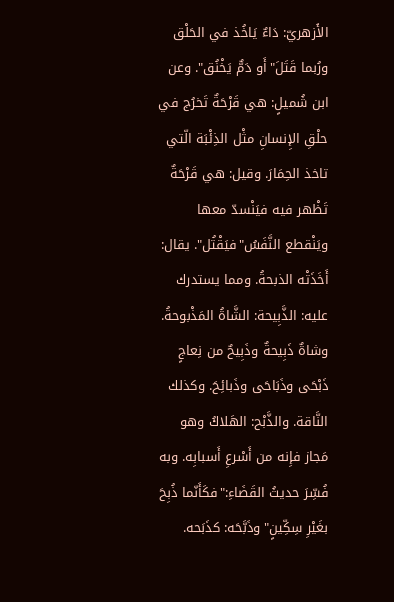الأَزهريّ: دَاءٌ يَاخُذ في الحَلْق ورُبما قَتَلَ"أَو دَمٌّ يَخْنُق". وعن ابن شُميلٍ: هي قَرْحَةٌ تَخرُج في حلْقِ الإِنسانِ مثْل الذِئْبَة الّتي تاخذ الحِمَارَ. وقيل: هي قَرْحَةٌ تَظْهر فيه فيَنْسدّ معها ويَنْقطع النَّفَسُ"فيَقْتُل". يقال: أَخَذَتْه الذبحةُ. ومما يستدرك عليه: الذَّبِيحة: الشَّاةُ المَذْبوحةُ. وشاةٌ ذَبِيحةٌ وذَبِيحٌ من نِعاجٍ ذَبْحَى وذَبَاحَى وذَبائِحَ. وكذلك النَّاقة. والذَّبْح: الهَلاكُ وهو مَجاز فإِنه من أَسْرعِ أَسبابِه. وبه فُسِّرَ حديثُ القَضَاءِ:"فكَأَنّما ذُبِحَ بغَيْرِ سِكِّينٍ"وذَبَّحَه: كذَبَحه.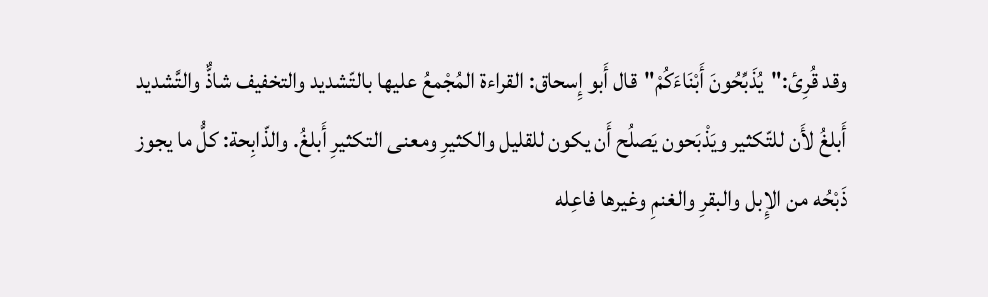وقد قُرِئ:"يُذَبِّحُونَ أَبْنَاءَكُمْ"قال أَبو إِسحاق: القراءة المُجْمعُ عليها بالتّشديد والتخفيف شاذٌّ والتَّشديد أَبلغُ لأَن للتّكثير ويَذْبَحون يَصلُح أَن يكون للقليل والكثيرِ ومعنى التكثيرِ أَبلغُ. والذّابِحة: كلُّ ما يجوز ذَبْحُه من الإِبل والبقرِ والغنمِ وغيرها فاعِله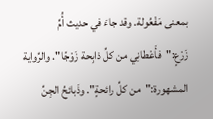بمعنى مَفْعُولة. وقد جاءَ في حديث أُمِّ زَرْعٍ:"فأَعْطانِي من كلِّ ذابِحة زَوْجًا". والرِّواية المشهورة:"من كلِّ رائحةٍ". وذَبائحُ الجِنِّ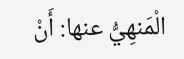الْمَنهِيُّ عنها: أَنْ